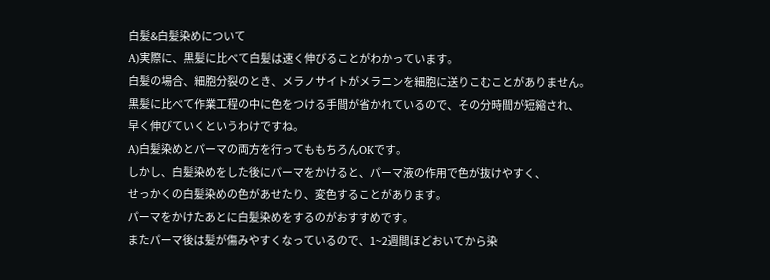白髪&白髪染めについて
A)実際に、黒髪に比べて白髪は速く伸びることがわかっています。
白髪の場合、細胞分裂のとき、メラノサイトがメラニンを細胞に送りこむことがありません。
黒髪に比べて作業工程の中に色をつける手間が省かれているので、その分時間が短縮され、
早く伸びていくというわけですね。
A)白髪染めとパーマの両方を行ってももちろんOKです。
しかし、白髪染めをした後にパーマをかけると、パーマ液の作用で色が抜けやすく、
せっかくの白髪染めの色があせたり、変色することがあります。
パーマをかけたあとに白髪染めをするのがおすすめです。
またパーマ後は髪が傷みやすくなっているので、1~2週間ほどおいてから染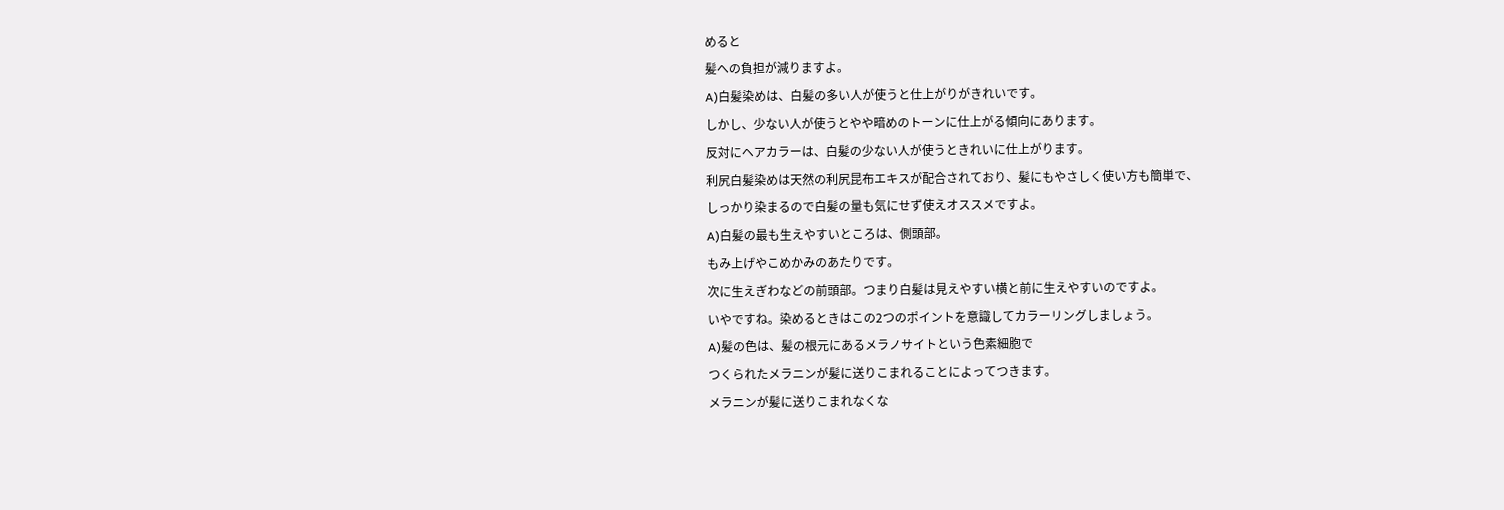めると
髪への負担が減りますよ。
A)白髪染めは、白髪の多い人が使うと仕上がりがきれいです。
しかし、少ない人が使うとやや暗めのトーンに仕上がる傾向にあります。
反対にヘアカラーは、白髪の少ない人が使うときれいに仕上がります。
利尻白髪染めは天然の利尻昆布エキスが配合されており、髪にもやさしく使い方も簡単で、
しっかり染まるので白髪の量も気にせず使えオススメですよ。
A)白髪の最も生えやすいところは、側頭部。
もみ上げやこめかみのあたりです。
次に生えぎわなどの前頭部。つまり白髪は見えやすい横と前に生えやすいのですよ。
いやですね。染めるときはこの2つのポイントを意識してカラーリングしましょう。
A)髪の色は、髪の根元にあるメラノサイトという色素細胞で
つくられたメラニンが髪に送りこまれることによってつきます。
メラニンが髪に送りこまれなくな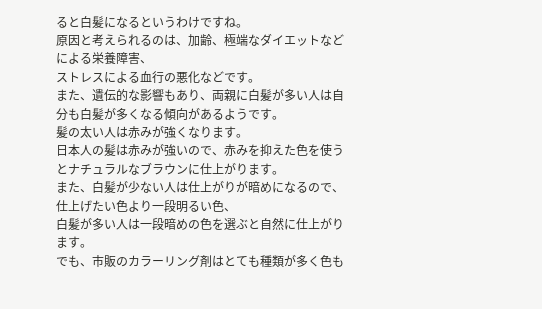ると白髪になるというわけですね。
原因と考えられるのは、加齢、極端なダイエットなどによる栄養障害、
ストレスによる血行の悪化などです。
また、遺伝的な影響もあり、両親に白髪が多い人は自分も白髪が多くなる傾向があるようです。
髪の太い人は赤みが強くなります。
日本人の髪は赤みが強いので、赤みを抑えた色を使うとナチュラルなブラウンに仕上がります。
また、白髪が少ない人は仕上がりが暗めになるので、仕上げたい色より一段明るい色、
白髪が多い人は一段暗めの色を選ぶと自然に仕上がります。
でも、市販のカラーリング剤はとても種類が多く色も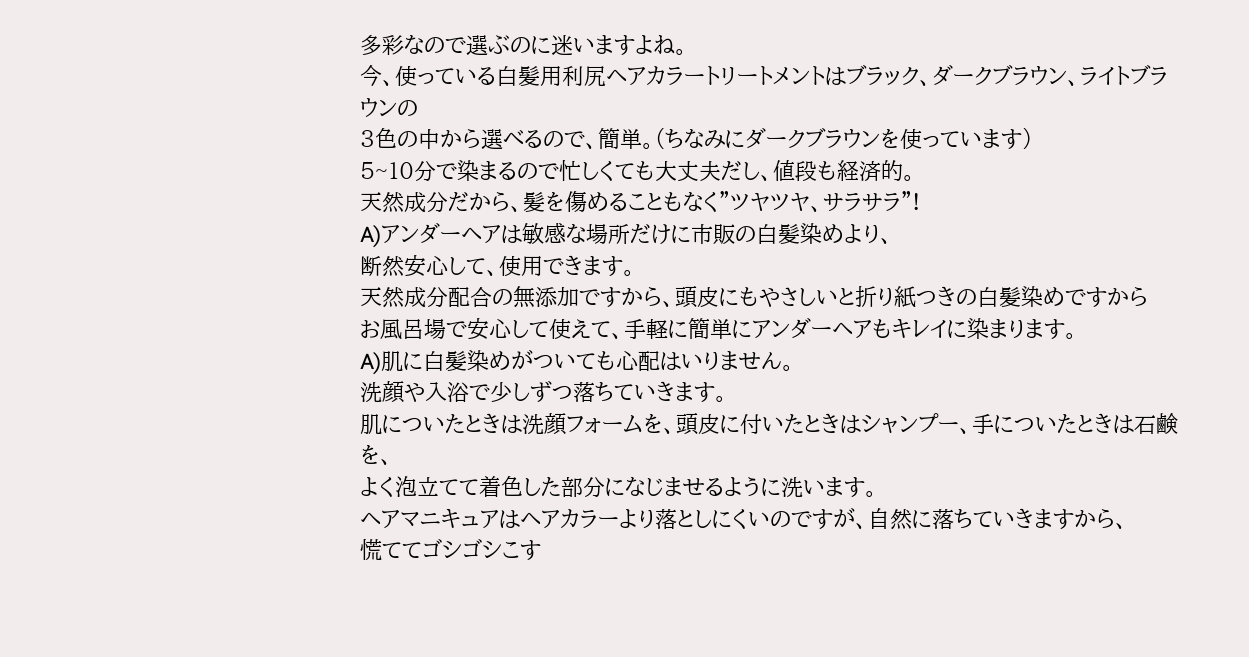多彩なので選ぶのに迷いますよね。
今、使っている白髪用利尻ヘアカラートリートメントはブラック、ダークブラウン、ライトブラウンの
3色の中から選べるので、簡単。(ちなみにダークブラウンを使っています)
5~10分で染まるので忙しくても大丈夫だし、値段も経済的。
天然成分だから、髪を傷めることもなく”ツヤツヤ、サラサラ”!
A)アンダーヘアは敏感な場所だけに市販の白髪染めより、
断然安心して、使用できます。
天然成分配合の無添加ですから、頭皮にもやさしいと折り紙つきの白髪染めですから
お風呂場で安心して使えて、手軽に簡単にアンダーヘアもキレイに染まります。
A)肌に白髪染めがついても心配はいりません。
洗顔や入浴で少しずつ落ちていきます。
肌についたときは洗顔フォームを、頭皮に付いたときはシャンプー、手についたときは石鹸を、
よく泡立てて着色した部分になじませるように洗います。
ヘアマニキュアはヘアカラーより落としにくいのですが、自然に落ちていきますから、
慌ててゴシゴシこす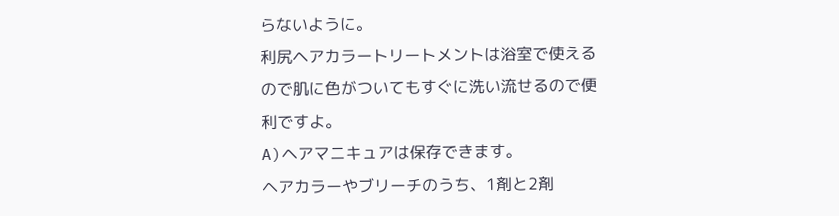らないように。
利尻ヘアカラートリートメントは浴室で使えるので肌に色がついてもすぐに洗い流せるので便利ですよ。
A)ヘアマニキュアは保存できます。
ヘアカラーやブリーチのうち、1剤と2剤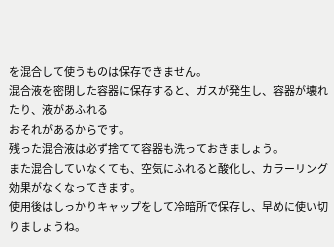を混合して使うものは保存できません。
混合液を密閉した容器に保存すると、ガスが発生し、容器が壊れたり、液があふれる
おそれがあるからです。
残った混合液は必ず捨てて容器も洗っておきましょう。
また混合していなくても、空気にふれると酸化し、カラーリング効果がなくなってきます。
使用後はしっかりキャップをして冷暗所で保存し、早めに使い切りましょうね。